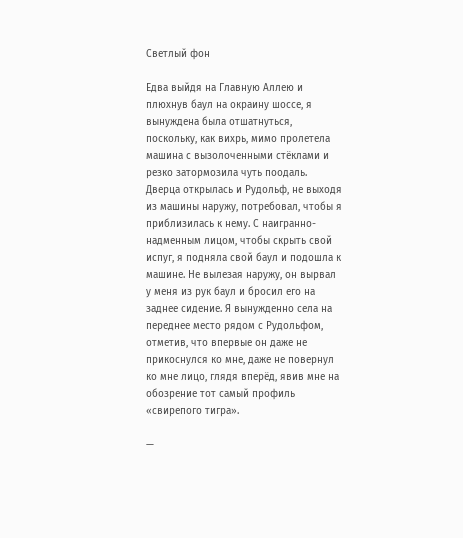Светлый фон

Едва выйдя на Главную Аллею и плюхнув баул на окраину шоссе, я вынуждена была отшатнуться, поскольку, как вихрь, мимо пролетела машина с вызолоченными стёклами и резко затормозила чуть поодаль. Дверца открылась и Рудольф, не выходя из машины наружу, потребовал, чтобы я приблизилась к нему. С наигранно-надменным лицом, чтобы скрыть свой испуг, я подняла свой баул и подошла к машине. Не вылезая наружу, он вырвал у меня из рук баул и бросил его на заднее сидение. Я вынужденно села на переднее место рядом с Рудольфом, отметив, что впервые он даже не прикоснулся ко мне, даже не повернул ко мне лицо, глядя вперёд, явив мне на обозрение тот самый профиль «свирепого тигра».

—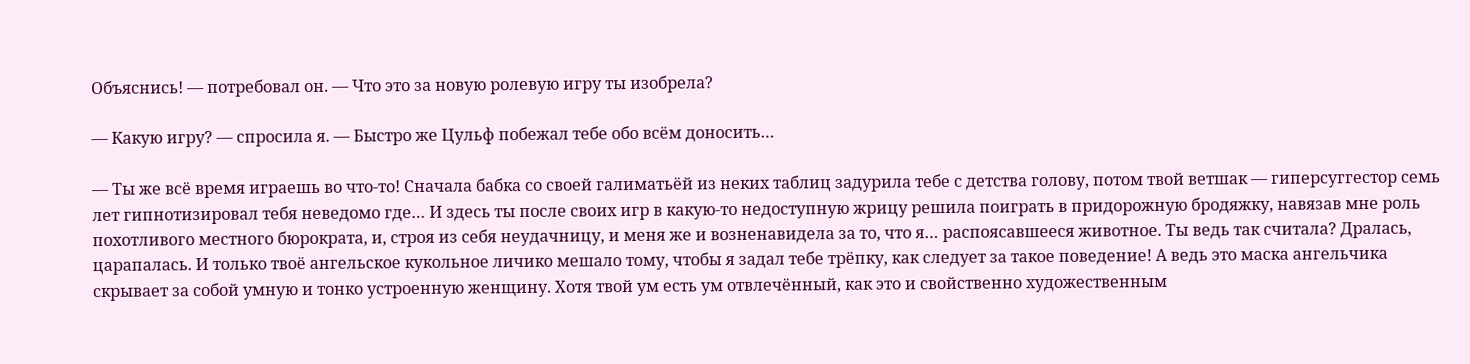Объяснись! — потребовал он. — Что это за новую ролевую игру ты изобрела?

— Какую игру? — спросила я. — Быстро же Цульф побежал тебе обо всём доносить…

— Ты же всё время играешь во что-то! Сначала бабка со своей галиматьёй из неких таблиц задурила тебе с детства голову, потом твой ветшак — гиперсуггестор семь лет гипнотизировал тебя неведомо где… И здесь ты после своих игр в какую-то недоступную жрицу решила поиграть в придорожную бродяжку, навязав мне роль похотливого местного бюрократа, и, строя из себя неудачницу, и меня же и возненавидела за то, что я… распоясавшееся животное. Ты ведь так считала? Дралась, царапалась. И только твоё ангельское кукольное личико мешало тому, чтобы я задал тебе трёпку, как следует за такое поведение! А ведь это маска ангельчика скрывает за собой умную и тонко устроенную женщину. Хотя твой ум есть ум отвлечённый, как это и свойственно художественным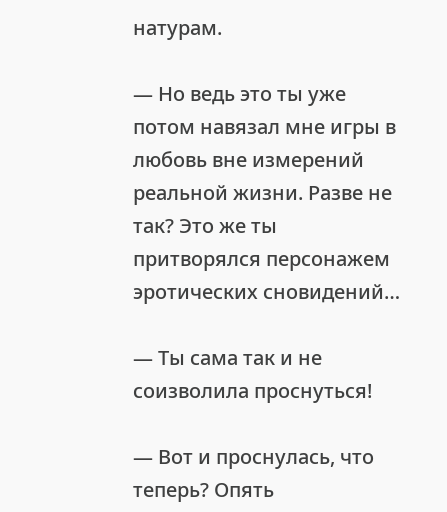натурам.

— Но ведь это ты уже потом навязал мне игры в любовь вне измерений реальной жизни. Разве не так? Это же ты притворялся персонажем эротических сновидений…

— Ты сама так и не соизволила проснуться!

— Вот и проснулась, что теперь? Опять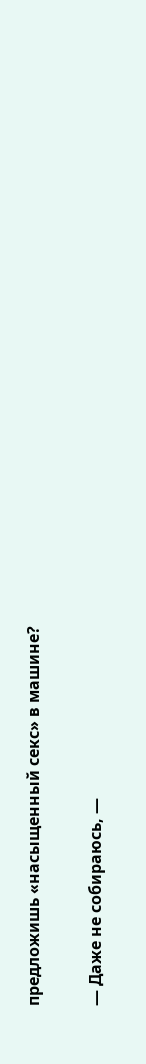предложишь «насыщенный секс» в машине?

— Даже не собираюсь, —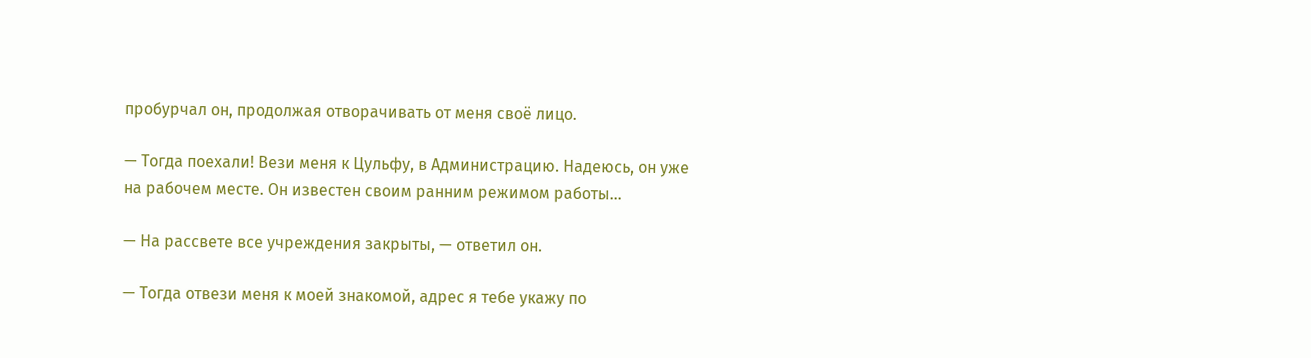пробурчал он, продолжая отворачивать от меня своё лицо.

— Тогда поехали! Вези меня к Цульфу, в Администрацию. Надеюсь, он уже на рабочем месте. Он известен своим ранним режимом работы…

— На рассвете все учреждения закрыты, — ответил он.

— Тогда отвези меня к моей знакомой, адрес я тебе укажу по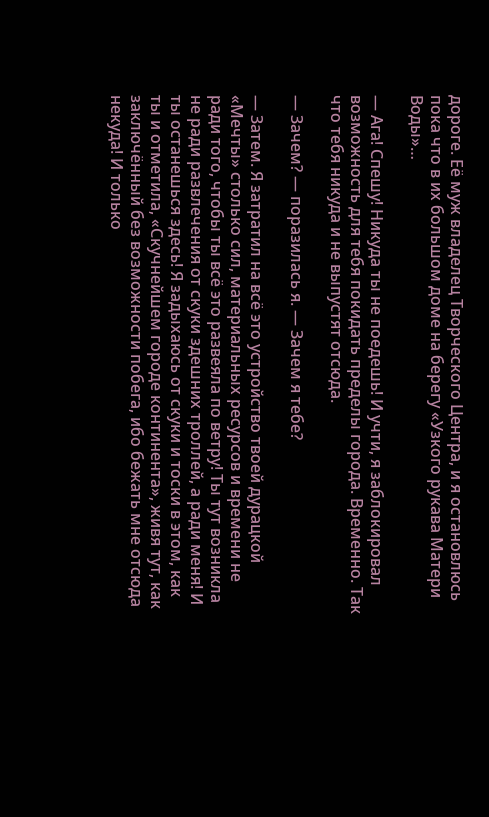дороге. Её муж владелец Творческого Центра, и я остановлюсь пока что в их большом доме на берегу «Узкого рукава Матери Воды»…

— Ага! Спешу! Никуда ты не поедешь! И учти, я заблокировал возможность для тебя покидать пределы города. Временно. Так что тебя никуда и не выпустят отсюда.

— Зачем? — поразилась я. — Зачем я тебе?

— Затем. Я затратил на всё это устройство твоей дурацкой «Мечты» столько сил, материальных ресурсов и времени не ради того, чтобы ты всё это развеяла по ветру! Ты тут возникла не ради развлечения от скуки здешних троллей, а ради меня! И ты останешься здесь! Я задыхаюсь от скуки и тоски в этом, как ты и отметила, «Скучнейшем городе континента», живя тут, как заключённый без возможности побега, ибо бежать мне отсюда некуда! И только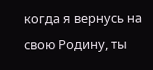когда я вернусь на свою Родину, ты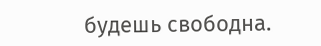будешь свободна.